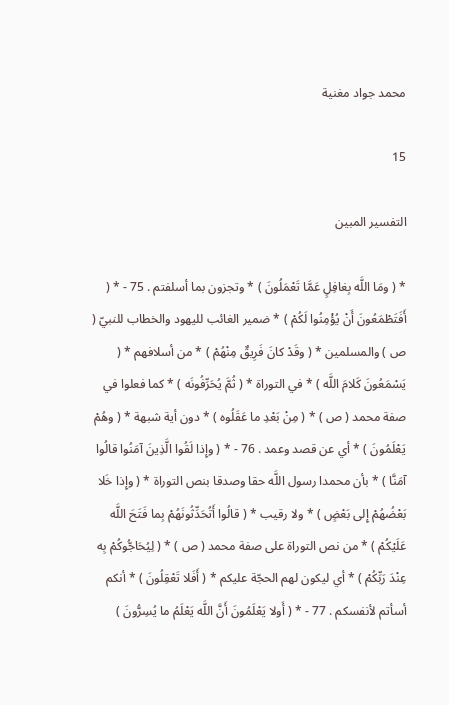محمد جواد مغنية

15

التفسير المبين

* ( ومَا اللَّه بِغافِلٍ عَمَّا تَعْمَلُونَ ) * وتجزون بما أسلفتم . 75 - * ( أَفَتَطْمَعُونَ أَنْ يُؤْمِنُوا لَكُمْ ) * ضمير الغائب لليهود والخطاب للنبيّ ( ص ) والمسلمين * ( وقَدْ كانَ فَرِيقٌ مِنْهُمْ ) * من أسلافهم * ( يَسْمَعُونَ كَلامَ اللَّه ) * في التوراة * ( ثُمَّ يُحَرِّفُونَه ) * كما فعلوا في صفة محمد ( ص ) * ( مِنْ بَعْدِ ما عَقَلُوه ) * دون أية شبهة * ( وهُمْ يَعْلَمُونَ ) * أي عن قصد وعمد . 76 - * ( وإِذا لَقُوا الَّذِينَ آمَنُوا قالُوا آمَنَّا ) * بأن محمدا رسول اللَّه حقا وصدقا بنص التوراة * ( وإِذا خَلا بَعْضُهُمْ إِلى بَعْضٍ ) * ولا رقيب * ( قالُوا أَتُحَدِّثُونَهُمْ بِما فَتَحَ اللَّه عَلَيْكُمْ ) * من نص التوراة على صفة محمد ( ص ) * ( لِيُحَاجُّوكُمْ بِه عِنْدَ رَبِّكُمْ ) * أي ليكون لهم الحجّة عليكم * ( أَفَلا تَعْقِلُونَ ) * أنكم أسأتم لأنفسكم . 77 - * ( أَولا يَعْلَمُونَ أَنَّ اللَّه يَعْلَمُ ما يُسِرُّونَ )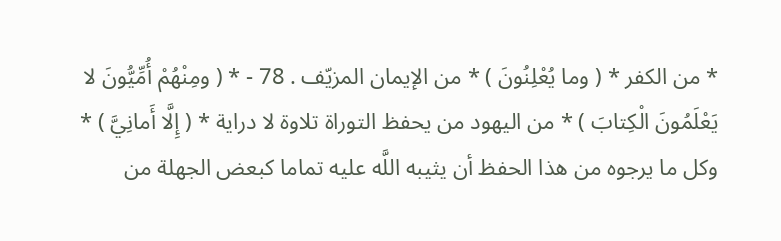* من الكفر * ( وما يُعْلِنُونَ ) * من الإيمان المزيّف . 78 - * ( ومِنْهُمْ أُمِّيُّونَ لا يَعْلَمُونَ الْكِتابَ ) * من اليهود من يحفظ التوراة تلاوة لا دراية * ( إِلَّا أَمانِيَّ ) * وكل ما يرجوه من هذا الحفظ أن يثيبه اللَّه عليه تماما كبعض الجهلة من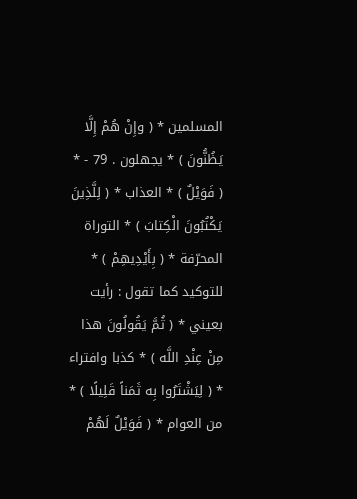المسلمين * ( وإِنْ هُمْ إِلَّا يَظُنُّونَ ) * يجهلون . 79 - * ( فَوَيْلٌ ) * العذاب * ( لِلَّذِينَ يَكْتُبُونَ الْكِتابَ ) * التوراة المحرّفة * ( بِأَيْدِيهِمْ ) * للتوكيد كما تقول : رأيت بعيني * ( ثُمَّ يَقُولُونَ هذا مِنْ عِنْدِ اللَّه ) * كذبا وافتراء * ( لِيَشْتَرُوا بِه ثَمَناً قَلِيلًا ) * من العوام * ( فَوَيْلٌ لَهُمْ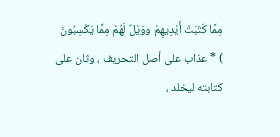مِمَّا كَتَبَتْ أَيْدِيهِمْ ووَيْلٌ لَهُمْ مِمَّا يَكْسِبُونَ ) * عذاب على أصل التحريف ، وثان على كتابته ليخلد ،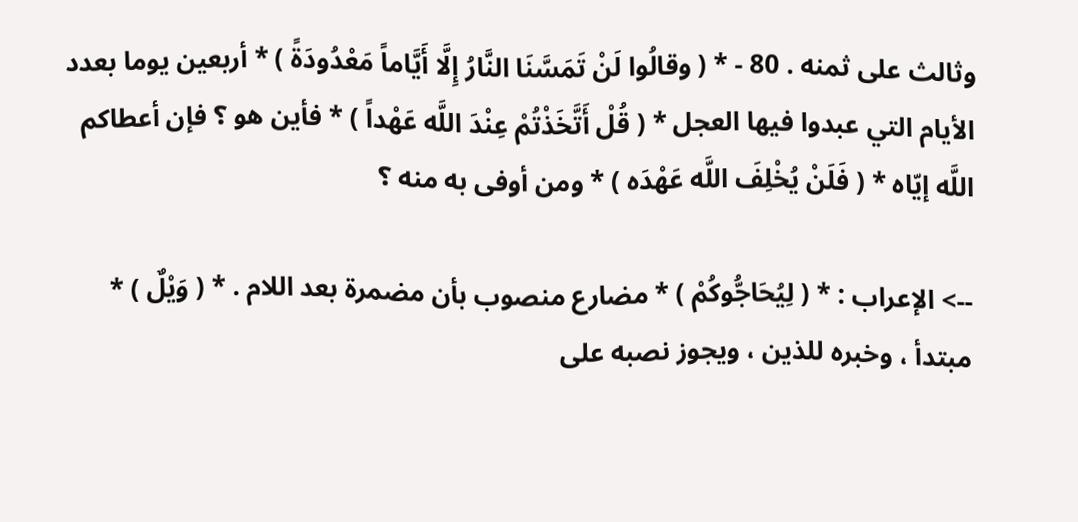وثالث على ثمنه . 80 - * ( وقالُوا لَنْ تَمَسَّنَا النَّارُ إِلَّا أَيَّاماً مَعْدُودَةً ) * أربعين يوما بعدد الأيام التي عبدوا فيها العجل * ( قُلْ أَتَّخَذْتُمْ عِنْدَ اللَّه عَهْداً ) * فأين هو ؟ فإن أعطاكم اللَّه إيّاه * ( فَلَنْ يُخْلِفَ اللَّه عَهْدَه ) * ومن أوفى به منه ؟

--> الإعراب : * ( لِيُحَاجُّوكُمْ ) * مضارع منصوب بأن مضمرة بعد اللام . * ( وَيْلٌ ) * مبتدأ ، وخبره للذين ، ويجوز نصبه على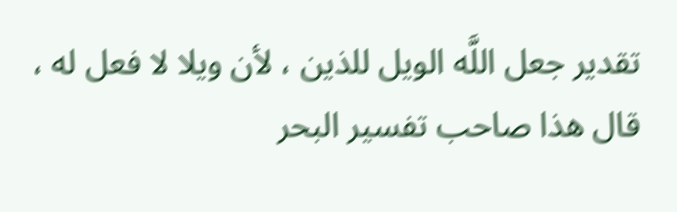تقدير جعل اللَّه الويل للذين ، لأن ويلا لا فعل له ، قال هذا صاحب تفسير البحر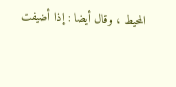المحيط ، وقال أيضا : إذا أضيفت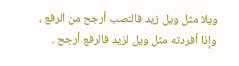ويلا مثل ويل زيد فالنصب أرجح من الرفع ، وإذا أفردته مثل ويل لزيد فالرفع أرجح .